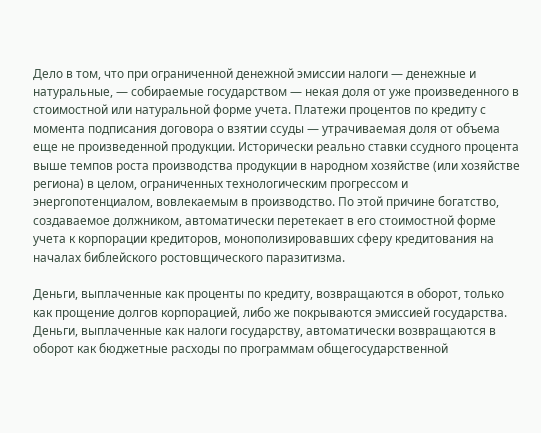Дело в том, что при ограниченной денежной эмиссии налоги — денежные и натуральные, — собираемые государством — некая доля от уже произведенного в стоимостной или натуральной форме учета. Платежи процентов по кредиту с момента подписания договора о взятии ссуды — утрачиваемая доля от объема еще не произведенной продукции. Исторически реально ставки ссудного процента выше темпов роста производства продукции в народном хозяйстве (или хозяйстве региона) в целом, ограниченных технологическим прогрессом и энергопотенциалом, вовлекаемым в производство. По этой причине богатство, создаваемое должником, автоматически перетекает в его стоимостной форме учета к корпорации кредиторов, монополизировавших сферу кредитования на началах библейского ростовщического паразитизма.

Деньги, выплаченные как проценты по кредиту, возвращаются в оборот, только как прощение долгов корпорацией, либо же покрываются эмиссией государства. Деньги, выплаченные как налоги государству, автоматически возвращаются в оборот как бюджетные расходы по программам общегосударственной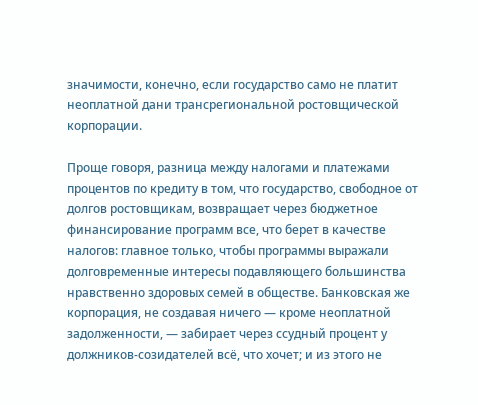значимости, конечно, если государство само не платит неоплатной дани трансрегиональной ростовщической корпорации.

Проще говоря, разница между налогами и платежами процентов по кредиту в том, что государство, свободное от долгов ростовщикам, возвращает через бюджетное финансирование программ все, что берет в качестве налогов: главное только, чтобы программы выражали долговременные интересы подавляющего большинства нравственно здоровых семей в обществе. Банковская же корпорация, не создавая ничего — кроме неоплатной задолженности, — забирает через ссудный процент у должников-созидателей всё, что хочет; и из этого не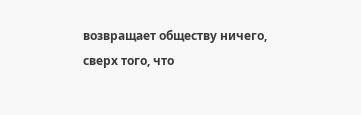возвращает обществу ничего, сверх того, что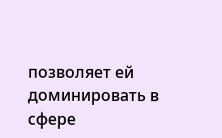позволяет ей доминировать в сфере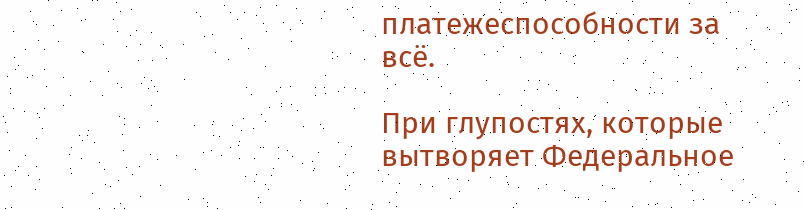платежеспособности за всё.

При глупостях, которые вытворяет Федеральное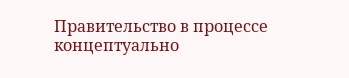Правительство в процессе концептуально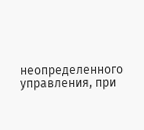неопределенного управления, при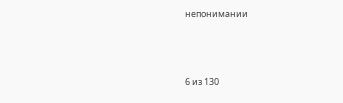непонимании



6 из 130